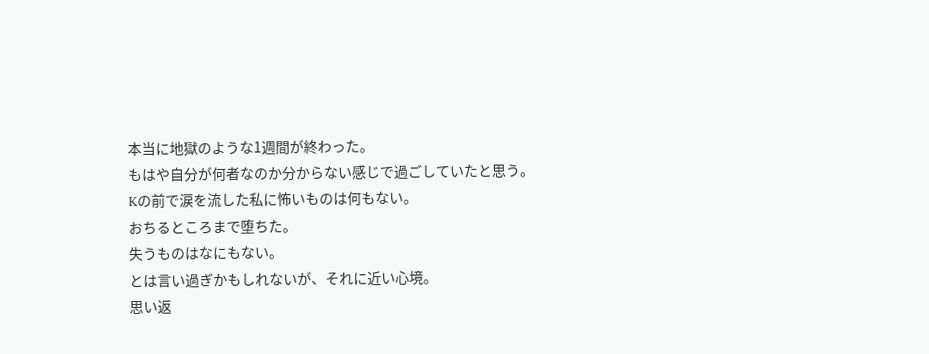本当に地獄のような1週間が終わった。
もはや自分が何者なのか分からない感じで過ごしていたと思う。
Kの前で涙を流した私に怖いものは何もない。
おちるところまで堕ちた。
失うものはなにもない。
とは言い過ぎかもしれないが、それに近い心境。
思い返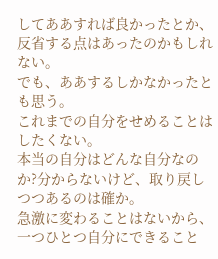してああすれば良かったとか、反省する点はあったのかもしれない。
でも、ああするしかなかったとも思う。
これまでの自分をせめることはしたくない。
本当の自分はどんな自分なのか?分からないけど、取り戻しつつあるのは確か。
急激に変わることはないから、一つひとつ自分にできること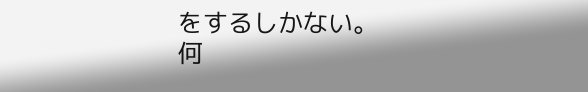をするしかない。
何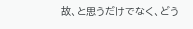故、と思うだけでなく、どう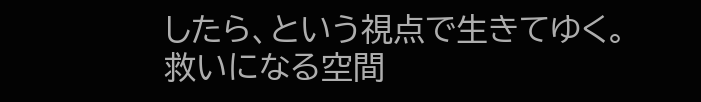したら、という視点で生きてゆく。
救いになる空間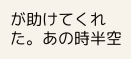が助けてくれた。あの時半空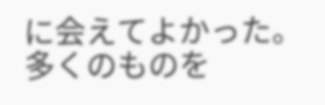に会えてよかった。
多くのものを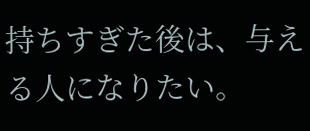持ちすぎた後は、与える人になりたい。